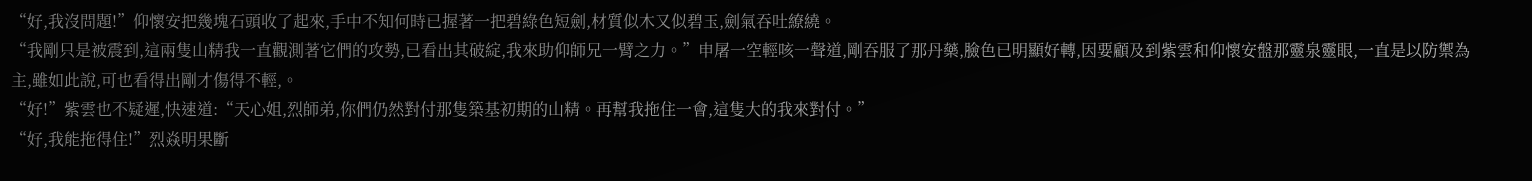“好,我沒問題!”仰懷安把幾塊石頭收了起來,手中不知何時已握著一把碧綠色短劍,材質似木又似碧玉,劍氣吞吐繚繞。
“我剛只是被震到,這兩隻山精我一直觀測著它們的攻勢,已看出其破綻,我來助仰師兄一臂之力。”申屠一空輕咳一聲道,剛吞服了那丹藥,臉色已明顯好轉,因要顧及到紫雲和仰懷安盤那靈泉靈眼,一直是以防禦為主,雖如此說,可也看得出剛才傷得不輕,。
“好!”紫雲也不疑遲,快速道:“天心姐,烈師弟,你們仍然對付那隻築基初期的山精。再幫我拖住一會,這隻大的我來對付。”
“好,我能拖得住!”烈焱明果斷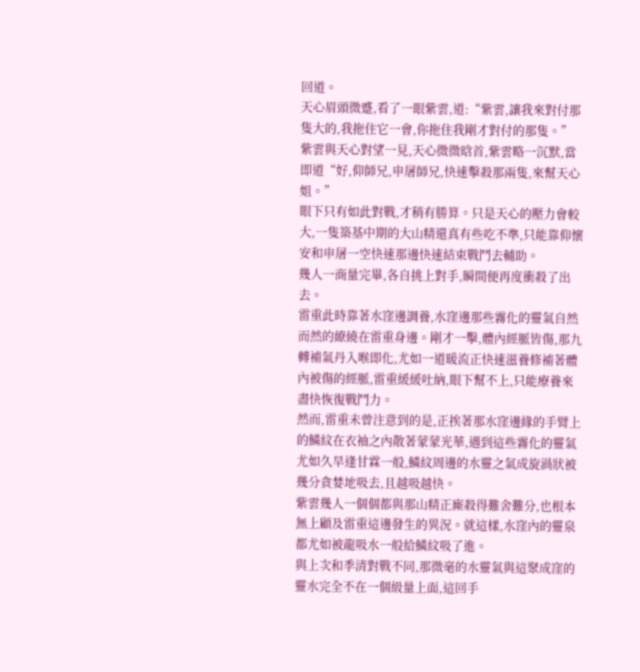回道。
天心眉頭微蹙,看了一眼紫雲,道:“紫雲,讓我來對付那隻大的,我拖住它一會,你拖住我剛才對付的那隻。”
紫雲與天心對望一見,天心微微晗首,紫雲略一沉默,當即道“好,仰師兄,申屠師兄,快速擊殺那兩隻,來幫天心姐。”
眼下只有如此對戰,才稍有勝算。只是天心的壓力會較大,一隻築基中期的大山精還真有些吃不準,只能靠仰懷安和申屠一空快速那邊快速結束戰鬥去輔助。
幾人一商量完畢,各自挑上對手,瞬間便再度衝殺了出去。
雷重此時靠著水窪邊調養,水窪邊那些霧化的靈氣自然而然的繚繞在雷重身邊。剛才一擊,體內經脈皆傷,那九轉補氣丹入喉即化,尤如一道暖流正快速滋養修補著體內被傷的經脈,雷重緩緩吐納,眼下幫不上,只能療養來盡快恢復戰鬥力。
然而,雷重未曾注意到的是,正挨著那水窪邊緣的手臂上的鱗紋在衣袖之內散著蒙蒙光華,遇到這些霧化的靈氣尤如久旱逢甘霖一般,鱗紋周邊的水靈之氣成旋渦狀被幾分貪婪地吸去,且越吸越快。
紫雲幾人一個個都與那山精正廝殺得難舍難分,也根本無上顧及雷重這邊發生的異況。就這樣,水窪內的靈泉都尤如被龍吸水一般給鱗紋吸了進。
與上次和季清對戰不同,那微毫的水靈氣與這聚成窪的靈水完全不在一個級量上面,這回手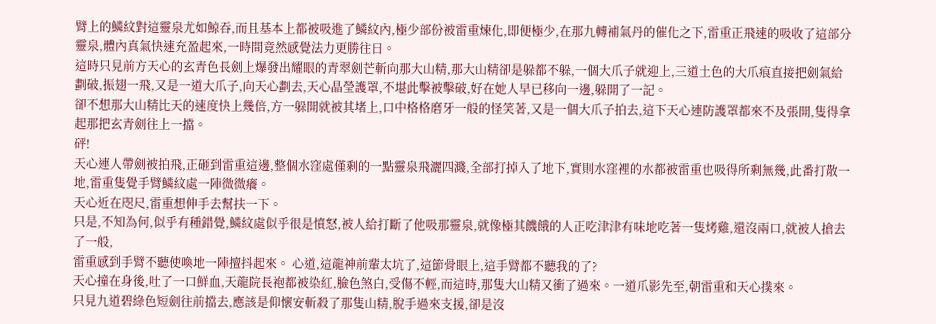臂上的鱗紋對這靈泉尤如鯨吞,而且基本上都被吸進了鱗紋內,極少部份被雷重煉化,即便極少,在那九轉補氣丹的催化之下,雷重正飛速的吸收了這部分靈泉,體內真氣快速充盈起來,一時間竟然感覺法力更勝往日。
這時只見前方天心的玄青色長劍上爆發出耀眼的青翠劍芒斬向那大山精,那大山精卻是躲都不躲,一個大爪子就迎上,三道土色的大爪痕直接把劍氣給劃破,振翅一飛,又是一道大爪子,向天心劃去,天心晶瑩護罩,不堪此擊被擊破,好在她人早已移向一邊,躲開了一記。
卻不想那大山精比天的速度快上幾倍,方一躲開就被其堵上,口中格格磨牙一般的怪笑著,又是一個大爪子拍去,這下天心連防護罩都來不及張開,隻得拿起那把玄青劍往上一擋。
砰!
天心連人帶劍被拍飛,正砸到雷重這邊,整個水窪處僅剩的一點靈泉飛灑四濺,全部打掉入了地下,實則水窪裡的水都被雷重也吸得所剩無幾,此番打散一地,雷重隻覺手臂鱗紋處一陣微微癢。
天心近在咫尺,雷重想伸手去幫扶一下。
只是,不知為何,似乎有種錯覺,鱗紋處似乎很是憤怒,被人給打斷了他吸那靈泉,就像極其饑餓的人正吃津津有味地吃著一隻烤雞,還沒兩口,就被人搶去了一般,
雷重感到手臂不聽使喚地一陣擅抖起來。 心道,這龍神前輩太坑了,這節骨眼上,這手臂都不聽我的了?
天心撞在身後,吐了一口鮮血,天龍院長袍都被染紅,臉色煞白,受傷不輕,而這時,那隻大山精又衝了過來。一道爪影先至,朝雷重和天心撲來。
只見九道碧綠色短劍往前擋去,應該是仰懷安斬殺了那隻山精,脫手過來支援,卻是沒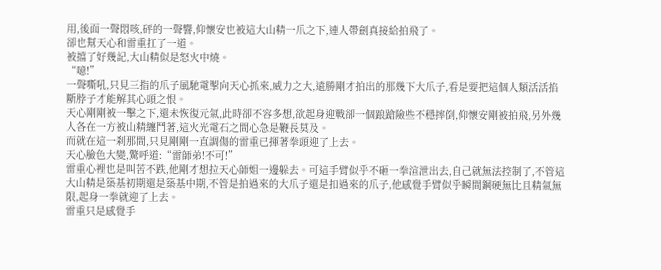用,後面一聲悶咳,砰的一聲響,仰懷安也被這大山精一爪之下,連人帶劍真接給拍飛了。
卻也幫天心和雷重扛了一道。
被擋了好幾記,大山精似是怒火中燒。
“噫!”
一聲嘶吼,只見三指的爪子風馳電掣向天心抓來,威力之大,遠勝剛才拍出的那幾下大爪子,看是要把這個人類活活掐斷脖子才能解其心頭之恨。
天心剛剛被一擊之下,還未恢復元氣,此時卻不容多想,欲起身迎戰卻一個踉蹌險些不穩摔倒,仰懷安剛被拍飛,另外幾人各在一方被山精纏鬥著,這火光電石之間心急是鞭長莫及。
而就在這一刹那間,只見剛剛一直調傷的雷重已揮著拳頭迎了上去。
天心臉色大變,驚呼道:“雷師弟!不可!”
雷重心裡也是叫苦不跌,他剛才想拉天心師姐一邊躲去。可這手臂似乎不砸一拳渲泄出去,自己就無法控制了,不管這大山精是築基初期還是築基中期,不管是拍過來的大爪子還是扣過來的爪子,他感覺手臂似乎瞬間鋼硬無比且精氣無限,起身一拳就迎了上去。
雷重只是感覺手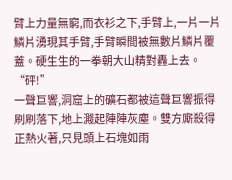臂上力量無窮,而衣衫之下,手臂上,一片一片鱗片湧現其手臂,手臂瞬間被無數片鱗片覆蓋。硬生生的一拳朝大山精對轟上去。
“砰!”
一聲巨響,洞窟上的礦石都被這聲巨響振得刷刷落下,地上濺起陣陣灰塵。雙方廝殺得正熱火著,只見頭上石塊如雨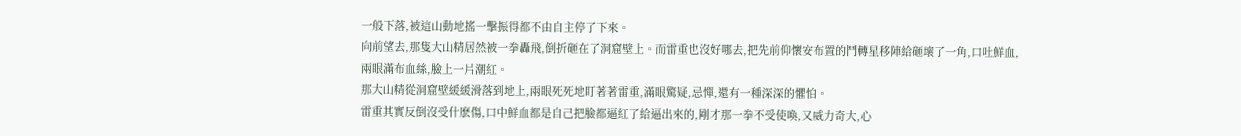一般下落,被這山動地搖一擊振得都不由自主停了下來。
向前望去,那隻大山精居然被一拳轟飛,倒折砸在了洞窟壁上。而雷重也沒好哪去,把先前仰懷安布置的鬥轉星移陣給砸壞了一角,口吐鮮血,兩眼滿布血絲,臉上一片潮紅。
那大山精從洞窟壁緩緩滑落到地上,兩眼死死地盯著著雷重,滿眼驚疑,忌憚,還有一種深深的懼怕。
雷重其實反倒沒受什麽傷,口中鮮血都是自己把臉都逼紅了給逼出來的,剛才那一拳不受使喚,又威力奇大,心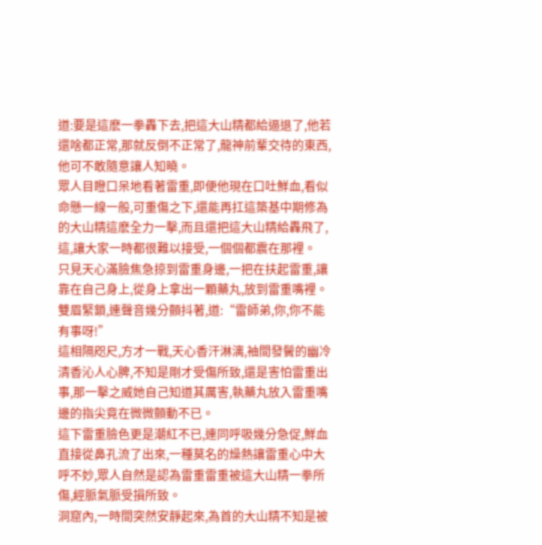道:要是這麽一拳轟下去,把這大山精都給逼退了,他若還啥都正常,那就反倒不正常了,龍神前輩交待的東西,他可不敢隨意讓人知曉。
眾人目瞪口呆地看著雷重,即便他現在口吐鮮血,看似命懸一線一般,可重傷之下,還能再扛這築基中期修為的大山精這麽全力一擊,而且還把這大山精給轟飛了,這,讓大家一時都很難以接受,一個個都震在那裡。
只見天心滿臉焦急掠到雷重身邊,一把在扶起雷重,讓靠在自己身上,從身上拿出一顆藥丸,放到雷重嘴裡。
雙眉緊鎖,連聲音幾分顫抖著,道:“雷師弟,你,你不能有事呀!”
這相隔咫尺,方才一戰,天心香汗淋漓,袖間發鬢的幽冷清香沁人心脾,不知是剛才受傷所致,還是害怕雷重出事,那一擊之威她自己知道其厲害,執藥丸放入雷重嘴邊的指尖竟在微微顫動不已。
這下雷重臉色更是潮紅不已,連同呼吸幾分急促,鮮血直接從鼻孔流了出來,一種莫名的燥熱讓雷重心中大呼不妙,眾人自然是認為雷重雷重被這大山精一拳所傷,經脈氣脈受損所致。
洞窟內,一時間突然安靜起來,為首的大山精不知是被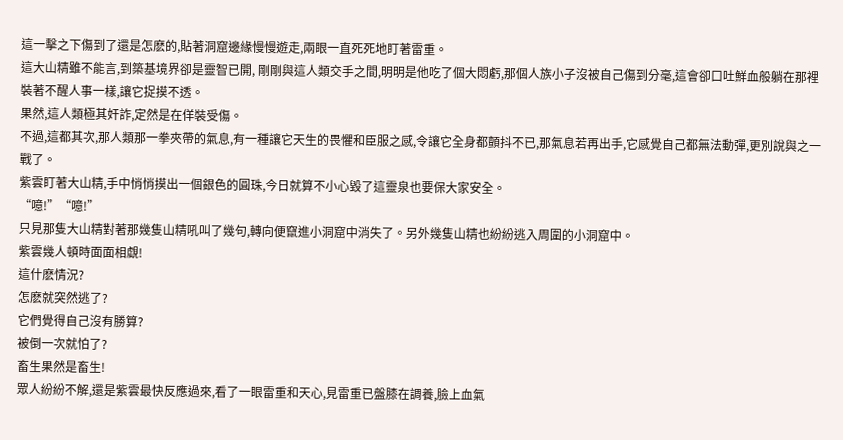這一擊之下傷到了還是怎麽的,貼著洞窟邊緣慢慢遊走,兩眼一直死死地盯著雷重。
這大山精雖不能言,到築基境界卻是靈智已開, 剛剛與這人類交手之間,明明是他吃了個大悶虧,那個人族小子沒被自己傷到分毫,這會卻口吐鮮血般躺在那裡裝著不醒人事一樣,讓它捉摸不透。
果然,這人類極其奸詐,定然是在佯裝受傷。
不過,這都其次,那人類那一拳夾帶的氣息,有一種讓它天生的畏懼和臣服之感,令讓它全身都顫抖不已,那氣息若再出手,它感覺自己都無法動彈,更別說與之一戰了。
紫雲盯著大山精,手中悄悄摸出一個銀色的圓珠,今日就算不小心毀了這靈泉也要保大家安全。
“噫!”“噫!”
只見那隻大山精對著那幾隻山精吼叫了幾句,轉向便竄進小洞窟中消失了。另外幾隻山精也紛紛逃入周圍的小洞窟中。
紫雲幾人頓時面面相覷!
這什麽情況?
怎麽就突然逃了?
它們覺得自己沒有勝算?
被倒一次就怕了?
畜生果然是畜生!
眾人紛紛不解,還是紫雲最快反應過來,看了一眼雷重和天心,見雷重已盤膝在調養,臉上血氣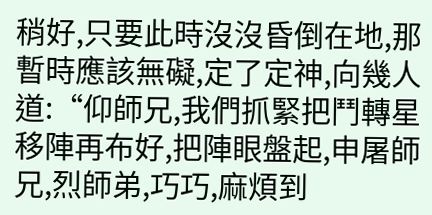稍好,只要此時沒沒昏倒在地,那暫時應該無礙,定了定神,向幾人道:“仰師兄,我們抓緊把鬥轉星移陣再布好,把陣眼盤起,申屠師兄,烈師弟,巧巧,麻煩到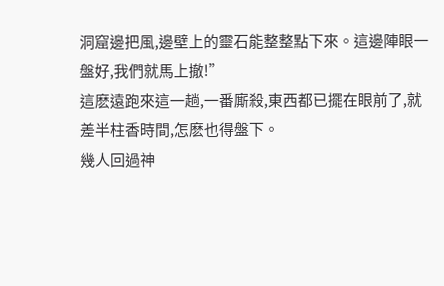洞窟邊把風,邊壁上的靈石能整整點下來。這邊陣眼一盤好,我們就馬上撤!”
這麽遠跑來這一趟,一番廝殺,東西都已擺在眼前了,就差半柱香時間,怎麽也得盤下。
幾人回過神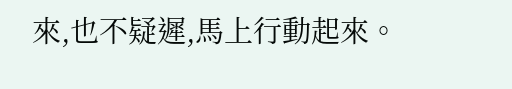來,也不疑遲,馬上行動起來。